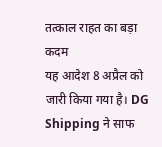तत्काल राहत का बड़ा कदम
यह आदेश 8 अप्रैल को जारी किया गया है। DG Shipping ने साफ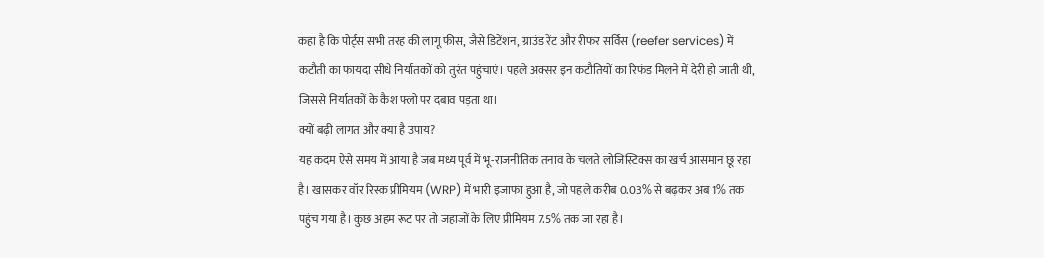कहा है कि पोर्ट्स सभी तरह की लागू फीस, जैसे डिटेंशन, ग्राउंड रेंट और रीफर सर्विस (reefer services) में कटौती का फायदा सीधे निर्यातकों को तुरंत पहुंचाएं। पहले अक्सर इन कटौतियों का रिफंड मिलने में देरी हो जाती थी, जिससे निर्यातकों के कैश फ्लो पर दबाव पड़ता था।
क्यों बढ़ी लागत और क्या है उपाय?
यह कदम ऐसे समय में आया है जब मध्य पूर्व में भू-राजनीतिक तनाव के चलते लोजिस्टिक्स का खर्च आसमान छू रहा है। खासकर वॉर रिस्क प्रीमियम (WRP) में भारी इजाफा हुआ है, जो पहले करीब 0.03% से बढ़कर अब 1% तक पहुंच गया है। कुछ अहम रूट पर तो जहाजों के लिए प्रीमियम 7.5% तक जा रहा है।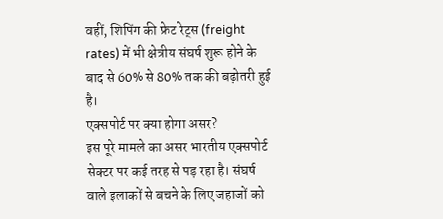वहीं, शिपिंग की फ्रेट रेट्स (freight rates) में भी क्षेत्रीय संघर्ष शुरू होने के बाद से 60% से 80% तक की बढ़ोतरी हुई है।
एक्सपोर्ट पर क्या होगा असर?
इस पूरे मामले का असर भारतीय एक्सपोर्ट सेक्टर पर कई तरह से पड़ रहा है। संघर्ष वाले इलाकों से बचने के लिए जहाजों को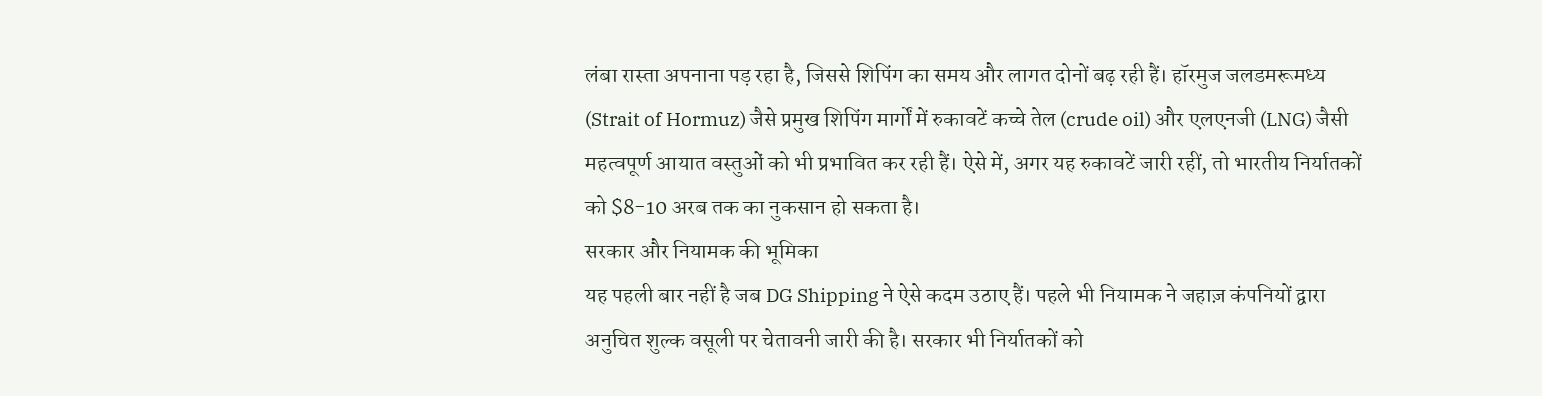लंबा रास्ता अपनाना पड़ रहा है, जिससे शिपिंग का समय और लागत दोनों बढ़ रही हैं। हॉरमुज जलडमरूमध्य (Strait of Hormuz) जैसे प्रमुख शिपिंग मार्गों में रुकावटें कच्चे तेल (crude oil) और एलएनजी (LNG) जैसी महत्वपूर्ण आयात वस्तुओं को भी प्रभावित कर रही हैं। ऐसे में, अगर यह रुकावटें जारी रहीं, तो भारतीय निर्यातकों को $8-10 अरब तक का नुकसान हो सकता है।
सरकार और नियामक की भूमिका
यह पहली बार नहीं है जब DG Shipping ने ऐसे कदम उठाए हैं। पहले भी नियामक ने जहाज़ कंपनियों द्वारा अनुचित शुल्क वसूली पर चेतावनी जारी की है। सरकार भी निर्यातकों को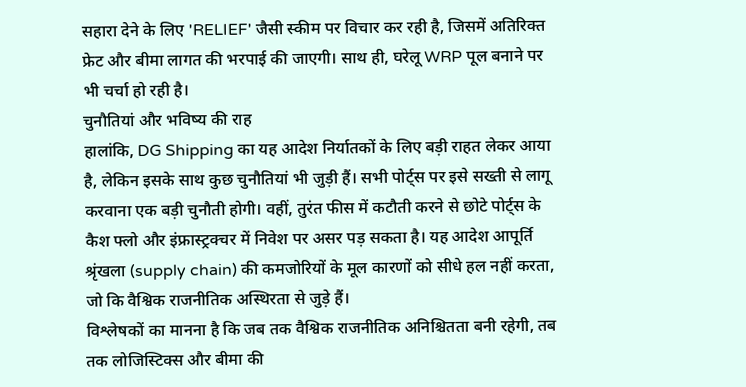सहारा देने के लिए 'RELIEF' जैसी स्कीम पर विचार कर रही है, जिसमें अतिरिक्त फ्रेट और बीमा लागत की भरपाई की जाएगी। साथ ही, घरेलू WRP पूल बनाने पर भी चर्चा हो रही है।
चुनौतियां और भविष्य की राह
हालांकि, DG Shipping का यह आदेश निर्यातकों के लिए बड़ी राहत लेकर आया है, लेकिन इसके साथ कुछ चुनौतियां भी जुड़ी हैं। सभी पोर्ट्स पर इसे सख्ती से लागू करवाना एक बड़ी चुनौती होगी। वहीं, तुरंत फीस में कटौती करने से छोटे पोर्ट्स के कैश फ्लो और इंफ्रास्ट्रक्चर में निवेश पर असर पड़ सकता है। यह आदेश आपूर्ति श्रृंखला (supply chain) की कमजोरियों के मूल कारणों को सीधे हल नहीं करता, जो कि वैश्विक राजनीतिक अस्थिरता से जुड़े हैं।
विश्लेषकों का मानना है कि जब तक वैश्विक राजनीतिक अनिश्चितता बनी रहेगी, तब तक लोजिस्टिक्स और बीमा की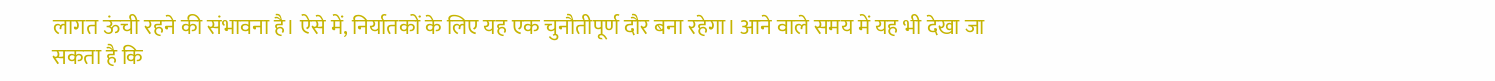लागत ऊंची रहने की संभावना है। ऐसे में, निर्यातकों के लिए यह एक चुनौतीपूर्ण दौर बना रहेगा। आने वाले समय में यह भी देखा जा सकता है कि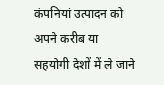कंपनियां उत्पादन को अपने करीब या सहयोगी देशों में ले जाने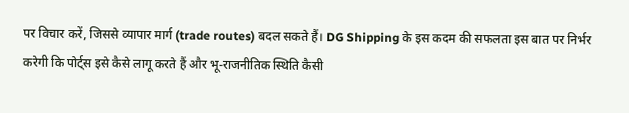पर विचार करें, जिससे व्यापार मार्ग (trade routes) बदल सकते हैं। DG Shipping के इस कदम की सफलता इस बात पर निर्भर करेगी कि पोर्ट्स इसे कैसे लागू करते हैं और भू-राजनीतिक स्थिति कैसी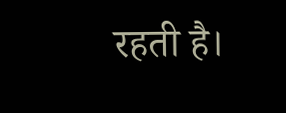रहती है।